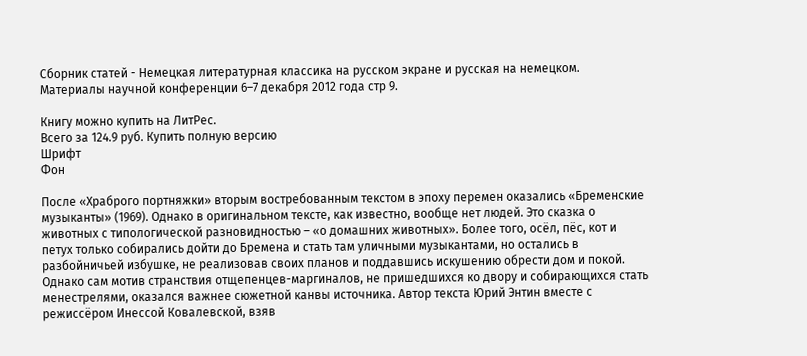Сборник статей - Немецкая литературная классика на русском экране и русская на немецком. Материалы научной конференции 6–7 декабря 2012 года стр 9.

Книгу можно купить на ЛитРес.
Всего за 124.9 руб. Купить полную версию
Шрифт
Фон

После «Храброго портняжки» вторым востребованным текстом в эпоху перемен оказались «Бременские музыканты» (1969). Однако в оригинальном тексте, как известно, вообще нет людей. Это сказка о животных с типологической разновидностью – «о домашних животных». Более того, осёл, пёс, кот и петух только собирались дойти до Бремена и стать там уличными музыкантами, но остались в разбойничьей избушке, не реализовав своих планов и поддавшись искушению обрести дом и покой. Однако сам мотив странствия отщепенцев-маргиналов, не пришедшихся ко двору и собирающихся стать менестрелями, оказался важнее сюжетной канвы источника. Автор текста Юрий Энтин вместе с режиссёром Инессой Ковалевской, взяв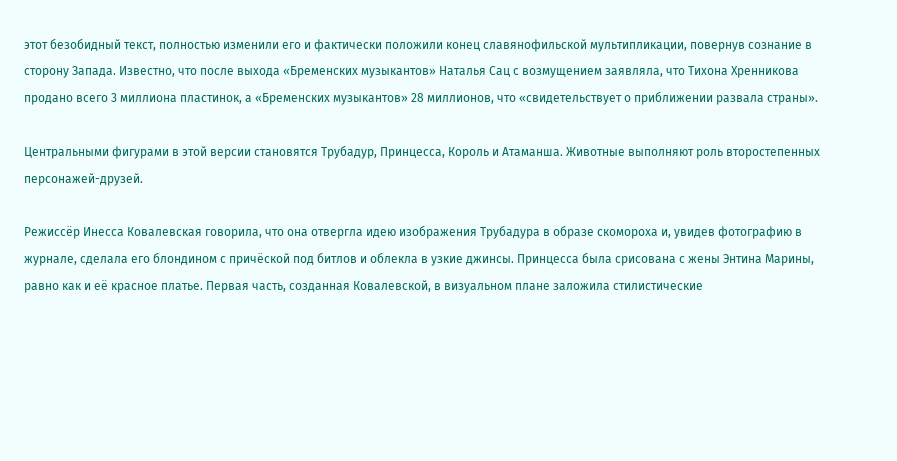этот безобидный текст, полностью изменили его и фактически положили конец славянофильской мультипликации, повернув сознание в сторону Запада. Известно, что после выхода «Бременских музыкантов» Наталья Сац с возмущением заявляла, что Тихона Хренникова продано всего 3 миллиона пластинок, а «Бременских музыкантов» 28 миллионов, что «свидетельствует о приближении развала страны».

Центральными фигурами в этой версии становятся Трубадур, Принцесса, Король и Атаманша. Животные выполняют роль второстепенных персонажей-друзей.

Режиссёр Инесса Ковалевская говорила, что она отвергла идею изображения Трубадура в образе скомороха и, увидев фотографию в журнале, сделала его блондином с причёской под битлов и облекла в узкие джинсы. Принцесса была срисована с жены Энтина Марины, равно как и её красное платье. Первая часть, созданная Ковалевской, в визуальном плане заложила стилистические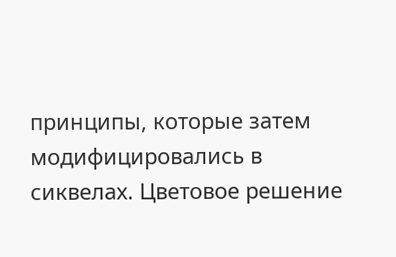принципы, которые затем модифицировались в сиквелах. Цветовое решение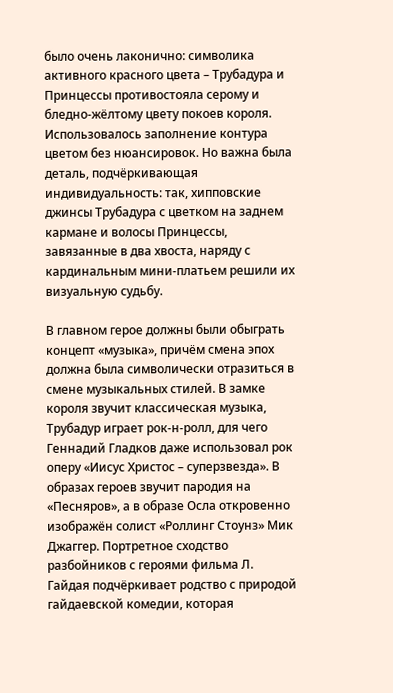было очень лаконично: символика активного красного цвета – Трубадура и Принцессы противостояла серому и бледно-жёлтому цвету покоев короля. Использовалось заполнение контура цветом без нюансировок. Но важна была деталь, подчёркивающая индивидуальность: так, хипповские джинсы Трубадура с цветком на заднем кармане и волосы Принцессы, завязанные в два хвоста, наряду с кардинальным мини-платьем решили их визуальную судьбу.

В главном герое должны были обыграть концепт «музыка», причём смена эпох должна была символически отразиться в смене музыкальных стилей. В замке короля звучит классическая музыка, Трубадур играет рок-н-ролл, для чего Геннадий Гладков даже использовал рок оперу «Иисус Христос – суперзвезда». В образах героев звучит пародия на «Песняров», а в образе Осла откровенно изображён солист «Роллинг Стоунз» Мик Джаггер. Портретное сходство разбойников с героями фильма Л. Гайдая подчёркивает родство с природой гайдаевской комедии, которая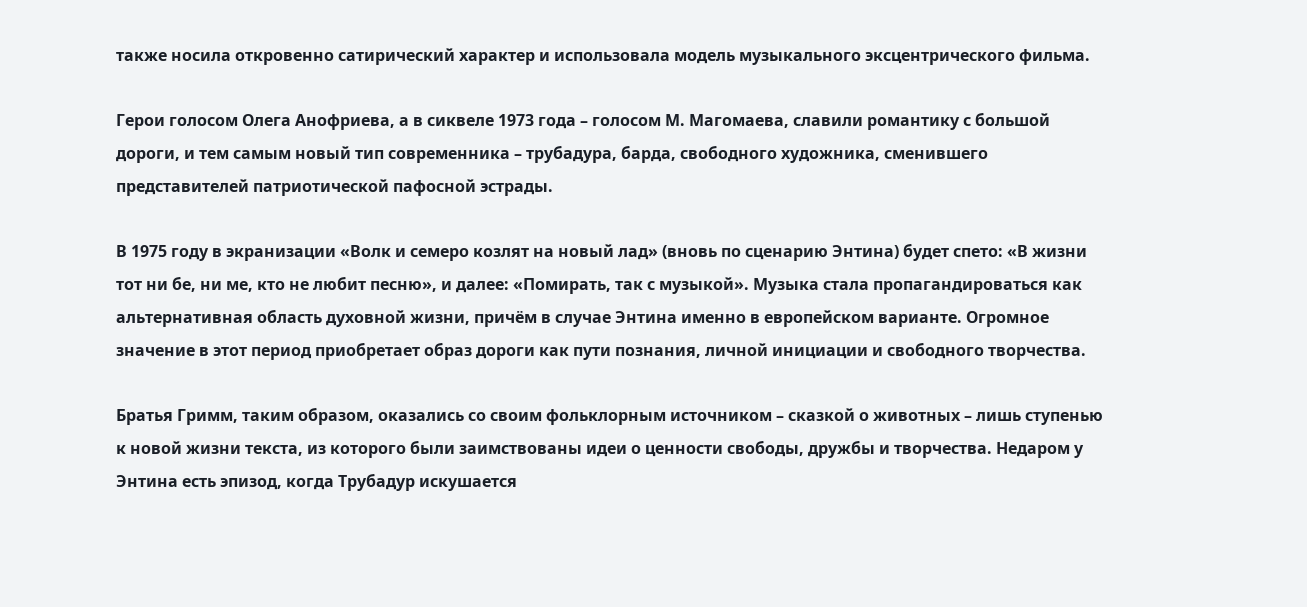также носила откровенно сатирический характер и использовала модель музыкального эксцентрического фильма.

Герои голосом Олега Анофриева, а в сиквеле 1973 года – голосом М. Магомаева, славили романтику с большой дороги, и тем самым новый тип современника – трубадура, барда, свободного художника, сменившего представителей патриотической пафосной эстрады.

В 1975 году в экранизации «Волк и семеро козлят на новый лад» (вновь по сценарию Энтина) будет спето: «В жизни тот ни бе, ни ме, кто не любит песню», и далее: «Помирать, так с музыкой». Музыка стала пропагандироваться как альтернативная область духовной жизни, причём в случае Энтина именно в европейском варианте. Огромное значение в этот период приобретает образ дороги как пути познания, личной инициации и свободного творчества.

Братья Гримм, таким образом, оказались со своим фольклорным источником – сказкой о животных – лишь ступенью к новой жизни текста, из которого были заимствованы идеи о ценности свободы, дружбы и творчества. Недаром у Энтина есть эпизод, когда Трубадур искушается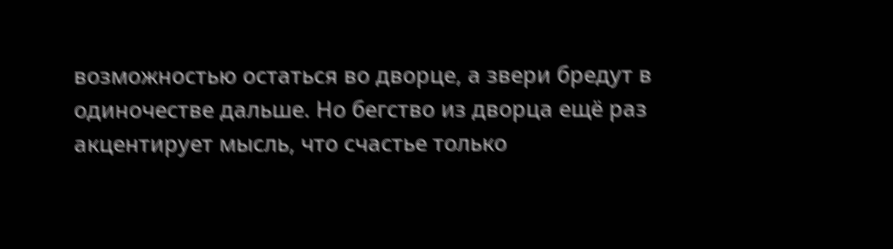возможностью остаться во дворце, а звери бредут в одиночестве дальше. Но бегство из дворца ещё раз акцентирует мысль, что счастье только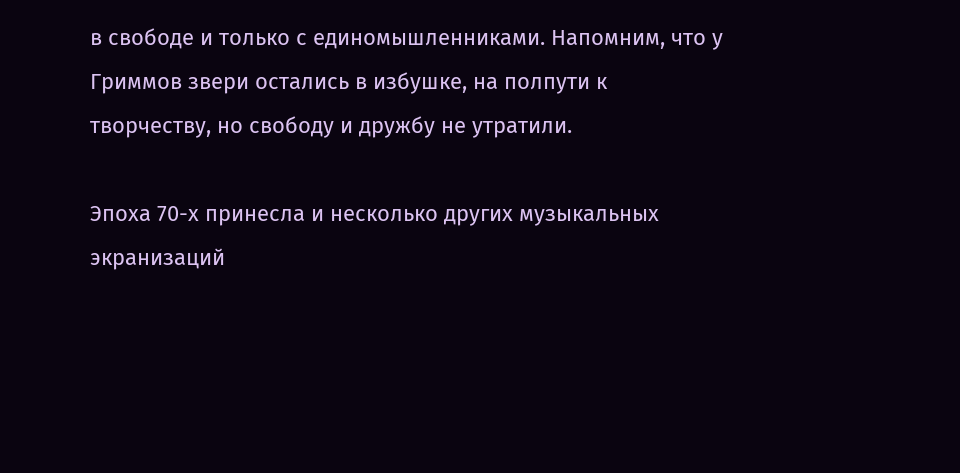в свободе и только с единомышленниками. Напомним, что у Гриммов звери остались в избушке, на полпути к творчеству, но свободу и дружбу не утратили.

Эпоха 70-х принесла и несколько других музыкальных экранизаций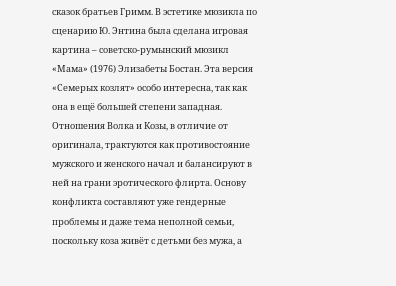сказок братьев Гримм. В эстетике мюзикла по сценарию Ю. Энтина была сделана игровая картина – советско-румынский мюзикл «Мама» (1976) Элизабеты Бостан. Эта версия «Семерых козлят» особо интересна, так как она в ещё большей степени западная. Отношения Волка и Козы, в отличие от оригинала, трактуются как противостояние мужского и женского начал и балансируют в ней на грани эротического флирта. Основу конфликта составляют уже гендерные проблемы и даже тема неполной семьи, поскольку коза живёт с детьми без мужа, а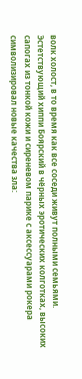волк холост, в то время как все соседи живут полными семьями. Эстетствующий хиппи Боярский в чёрных эротических колготках, высоких сапогах из тонкой кожи и сиреневом парике с аксессуарами рокера символизировал новые качества зла: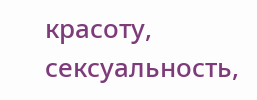красоту, сексуальность,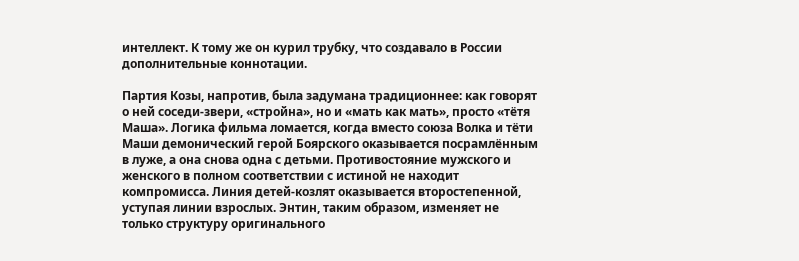интеллект. К тому же он курил трубку, что создавало в России дополнительные коннотации.

Партия Козы, напротив, была задумана традиционнее: как говорят о ней соседи-звери, «стройна», но и «мать как мать», просто «тётя Маша». Логика фильма ломается, когда вместо союза Волка и тёти Маши демонический герой Боярского оказывается посрамлённым в луже, а она снова одна с детьми. Противостояние мужского и женского в полном соответствии с истиной не находит компромисса. Линия детей-козлят оказывается второстепенной, уступая линии взрослых. Энтин, таким образом, изменяет не только структуру оригинального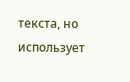текста, но использует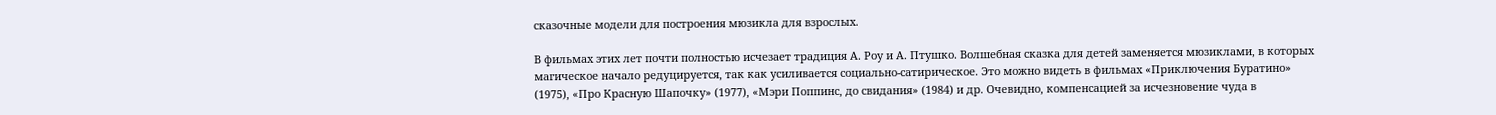сказочные модели для построения мюзикла для взрослых.

В фильмах этих лет почти полностью исчезает традиция А. Роу и А. Птушко. Волшебная сказка для детей заменяется мюзиклами, в которых магическое начало редуцируется, так как усиливается социально-сатирическое. Это можно видеть в фильмах «Приключения Буратино» (1975), «Про Красную Шапочку» (1977), «Мэри Поппинс, до свидания» (1984) и др. Очевидно, компенсацией за исчезновение чуда в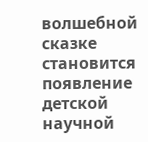волшебной сказке становится появление детской научной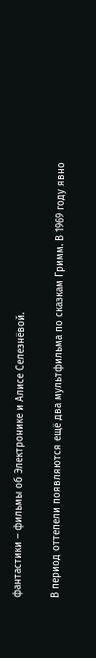фантастики – фильмы об Электронике и Алисе Селезнёвой.

В период оттепели появляются ещё два мультфильма по сказкам Гримм. В 1969 году явно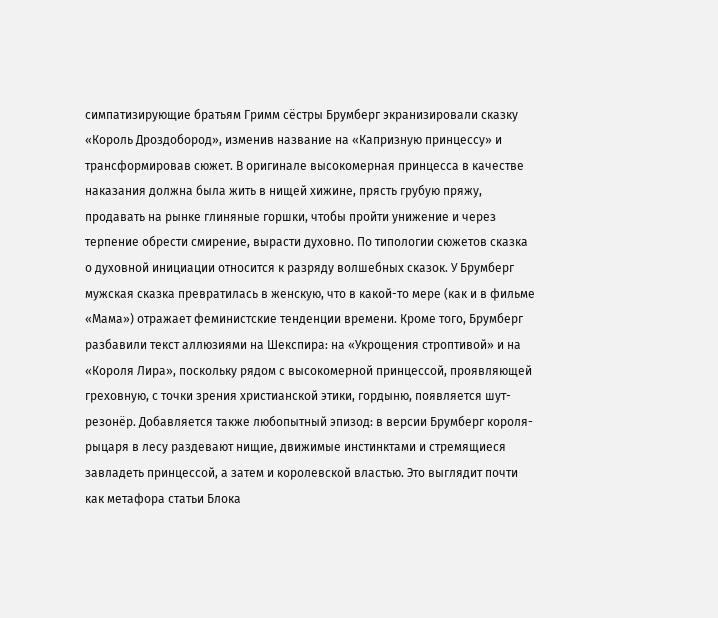симпатизирующие братьям Гримм сёстры Брумберг экранизировали сказку «Король Дроздобород», изменив название на «Капризную принцессу» и трансформировав сюжет. В оригинале высокомерная принцесса в качестве наказания должна была жить в нищей хижине, прясть грубую пряжу, продавать на рынке глиняные горшки, чтобы пройти унижение и через терпение обрести смирение, вырасти духовно. По типологии сюжетов сказка о духовной инициации относится к разряду волшебных сказок. У Брумберг мужская сказка превратилась в женскую, что в какой-то мере (как и в фильме «Мама») отражает феминистские тенденции времени. Кроме того, Брумберг разбавили текст аллюзиями на Шекспира: на «Укрощения строптивой» и на «Короля Лира», поскольку рядом с высокомерной принцессой, проявляющей греховную, с точки зрения христианской этики, гордыню, появляется шут-резонёр. Добавляется также любопытный эпизод: в версии Брумберг короля-рыцаря в лесу раздевают нищие, движимые инстинктами и стремящиеся завладеть принцессой, а затем и королевской властью. Это выглядит почти как метафора статьи Блока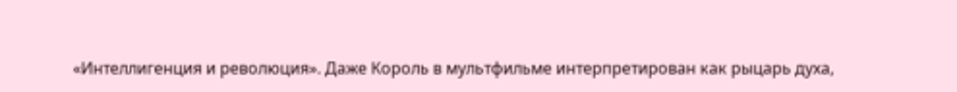«Интеллигенция и революция». Даже Король в мультфильме интерпретирован как рыцарь духа,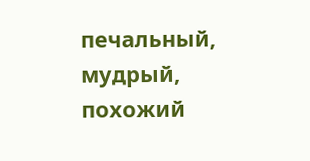печальный, мудрый, похожий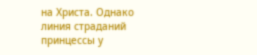на Христа. Однако линия страданий принцессы у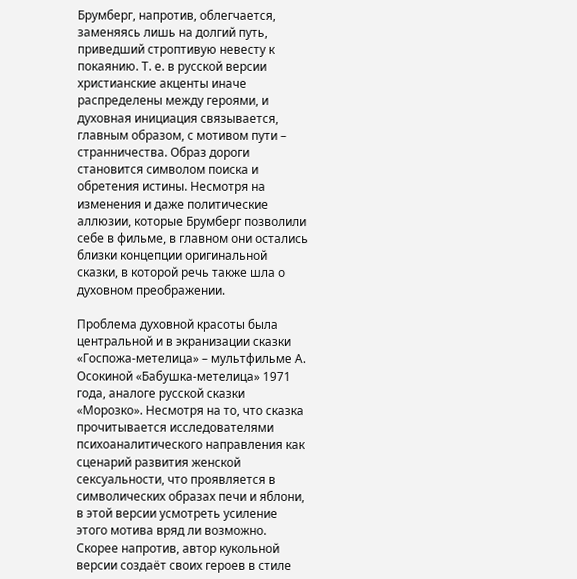Брумберг, напротив, облегчается, заменяясь лишь на долгий путь, приведший строптивую невесту к покаянию. Т. е. в русской версии христианские акценты иначе распределены между героями, и духовная инициация связывается, главным образом, с мотивом пути – странничества. Образ дороги становится символом поиска и обретения истины. Несмотря на изменения и даже политические аллюзии, которые Брумберг позволили себе в фильме, в главном они остались близки концепции оригинальной сказки, в которой речь также шла о духовном преображении.

Проблема духовной красоты была центральной и в экранизации сказки «Госпожа-метелица» – мультфильме А. Осокиной «Бабушка-метелица» 1971 года, аналоге русской сказки «Морозко». Несмотря на то, что сказка прочитывается исследователями психоаналитического направления как сценарий развития женской сексуальности, что проявляется в символических образах печи и яблони, в этой версии усмотреть усиление этого мотива вряд ли возможно. Скорее напротив, автор кукольной версии создаёт своих героев в стиле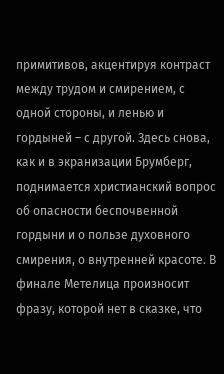примитивов, акцентируя контраст между трудом и смирением, с одной стороны, и ленью и гордыней – с другой. Здесь снова, как и в экранизации Брумберг, поднимается христианский вопрос об опасности беспочвенной гордыни и о пользе духовного смирения, о внутренней красоте. В финале Метелица произносит фразу, которой нет в сказке, что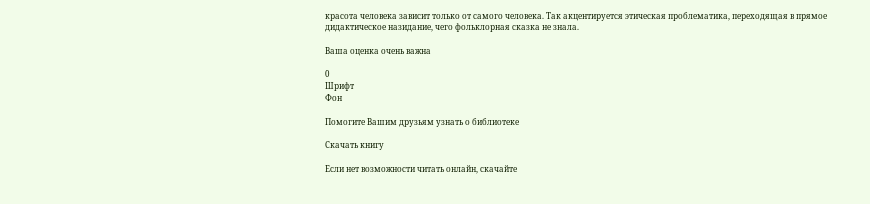красота человека зависит только от самого человека. Так акцентируется этическая проблематика, переходящая в прямое дидактическое назидание, чего фольклорная сказка не знала.

Ваша оценка очень важна

0
Шрифт
Фон

Помогите Вашим друзьям узнать о библиотеке

Скачать книгу

Если нет возможности читать онлайн, скачайте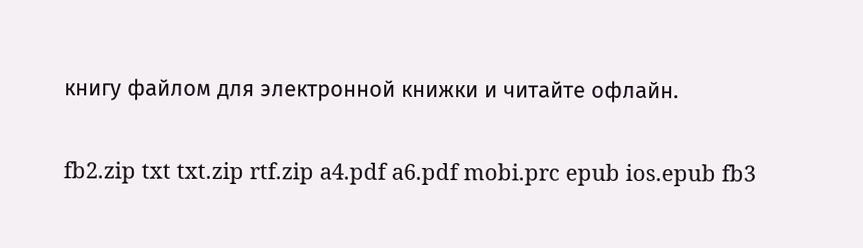книгу файлом для электронной книжки и читайте офлайн.

fb2.zip txt txt.zip rtf.zip a4.pdf a6.pdf mobi.prc epub ios.epub fb3